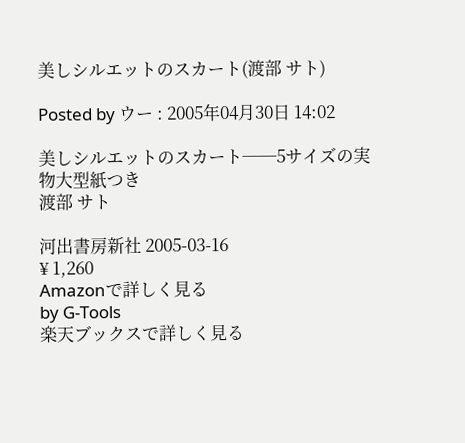美しシルエットのスカート(渡部 サト)

Posted by ウー : 2005年04月30日 14:02

美しシルエットのスカート──5サイズの実物大型紙つき
渡部 サト

河出書房新社 2005-03-16
¥ 1,260
Amazonで詳しく見る
by G-Tools
楽天ブックスで詳しく見る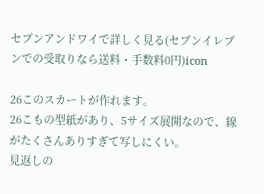セブンアンドワイで詳しく見る(セブンイレブンでの受取りなら送料・手数料0円)icon

26このスカートが作れます。
26こもの型紙があり、5サイズ展開なので、線がたくさんありすぎて写しにくい。
見返しの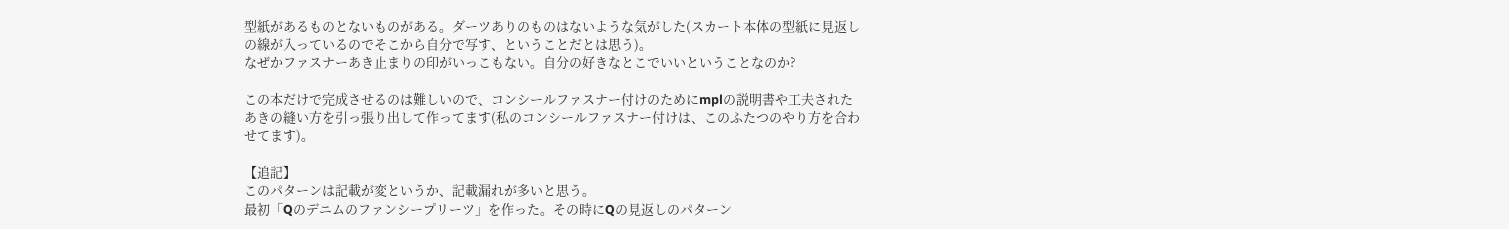型紙があるものとないものがある。ダーツありのものはないような気がした(スカート本体の型紙に見返しの線が入っているのでそこから自分で写す、ということだとは思う)。
なぜかファスナーあき止まりの印がいっこもない。自分の好きなとこでいいということなのか?

この本だけで完成させるのは難しいので、コンシールファスナー付けのためにmplの説明書や工夫されたあきの縫い方を引っ張り出して作ってます(私のコンシールファスナー付けは、このふたつのやり方を合わせてます)。

【追記】
このパターンは記載が変というか、記載漏れが多いと思う。
最初「Qのデニムのファンシープリーツ」を作った。その時にQの見返しのパターン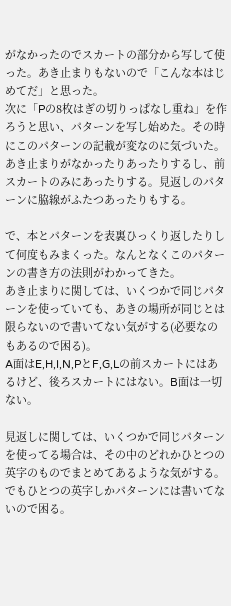がなかったのでスカートの部分から写して使った。あき止まりもないので「こんな本はじめてだ」と思った。
次に「Pの8枚はぎの切りっぱなし重ね」を作ろうと思い、パターンを写し始めた。その時にこのパターンの記載が変なのに気づいた。
あき止まりがなかったりあったりするし、前スカートのみにあったりする。見返しのパターンに脇線がふたつあったりもする。

で、本とパターンを表裏ひっくり返したりして何度もみまくった。なんとなくこのパターンの書き方の法則がわかってきた。
あき止まりに関しては、いくつかで同じパターンを使っていても、あきの場所が同じとは限らないので書いてない気がする(必要なのもあるので困る)。
A面はE,H,I,N,PとF,G,Lの前スカートにはあるけど、後ろスカートにはない。B面は一切ない。

見返しに関しては、いくつかで同じパターンを使ってる場合は、その中のどれかひとつの英字のものでまとめてあるような気がする。でもひとつの英字しかパターンには書いてないので困る。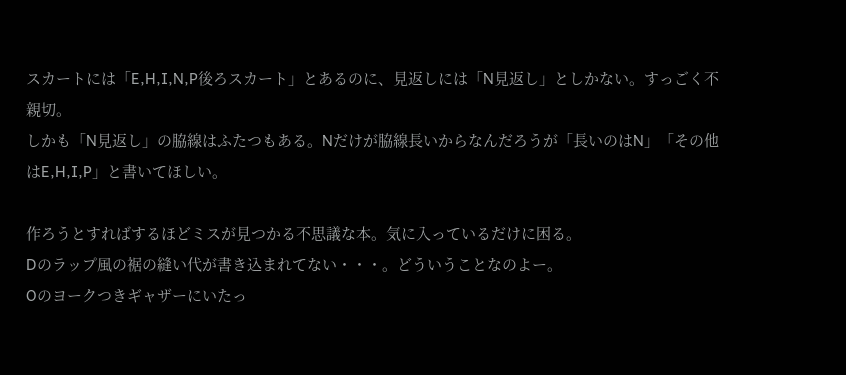スカートには「E,H,I,N,P後ろスカート」とあるのに、見返しには「N見返し」としかない。すっごく不親切。
しかも「N見返し」の脇線はふたつもある。Nだけが脇線長いからなんだろうが「長いのはN」「その他はE,H,I,P」と書いてほしい。

作ろうとすればするほどミスが見つかる不思議な本。気に入っているだけに困る。
Dのラップ風の裾の縫い代が書き込まれてない・・・。どういうことなのよー。
Oのヨークつきギャザーにいたっ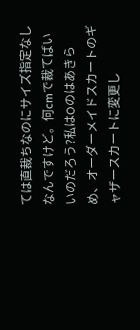ては直裁ちなのにサイズ指定なしなんですけど。何cmで裁てばいいのだろう?私はOのはあきらめ、オーダーメイドスカートのギャザースカートに変更し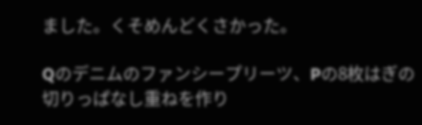ました。くそめんどくさかった。

Qのデニムのファンシープリーツ、Pの8枚はぎの切りっぱなし重ねを作り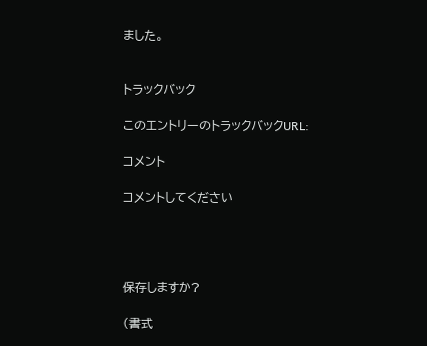ました。


トラックバック

このエントリーのトラックバックURL:

コメント

コメントしてください




保存しますか?

(書式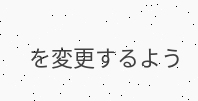を変更するよう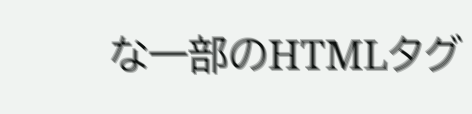な一部のHTMLタグ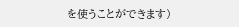を使うことができます)